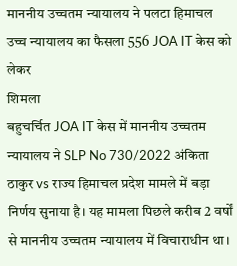माननीय उच्चतम न्यायालय ने पलटा हिमाचल उच्च न्यायालय का फैसला 556 JOA IT केस को लेकर
शिमला
बहुचर्चित JOA IT केस में माननीय उच्चतम न्यायालय ने SLP No 730/2022 अंकिता ठाकुर vs राज्य हिमाचल प्रदेश मामले में बड़ा निर्णय सुनाया है। यह मामला पिछले करीब 2 वर्षों से माननीय उच्चतम न्यायालय में विचाराधीन था।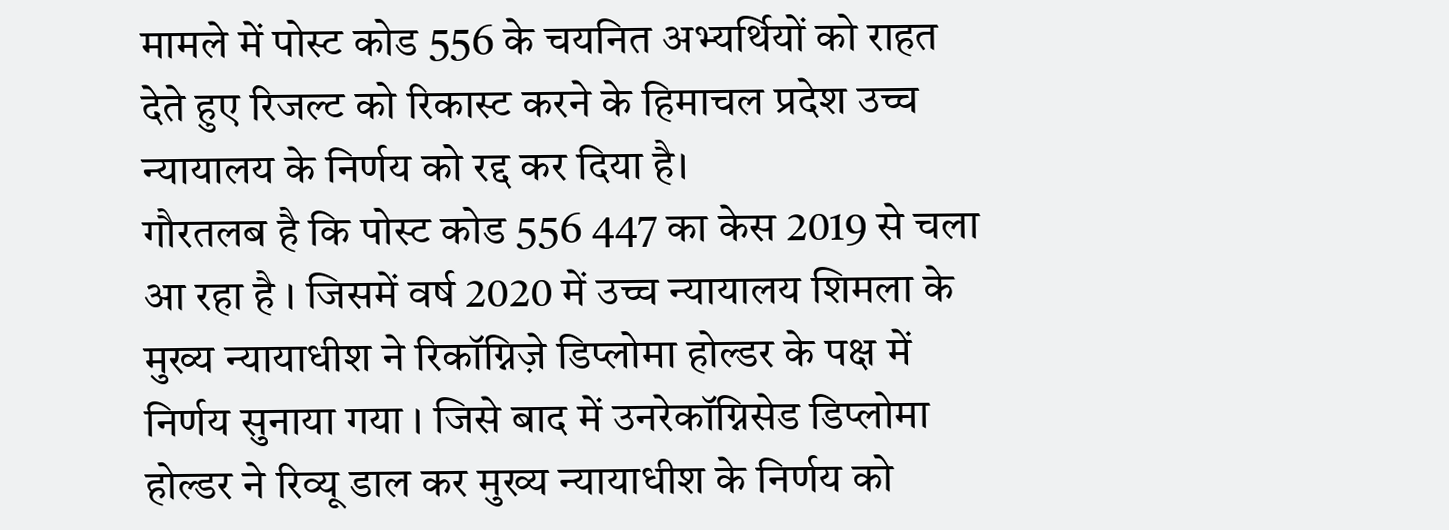मामले में पोस्ट कोड 556 के चयनित अभ्यर्थियों को राहत देते हुए रिजल्ट को रिकास्ट करने के हिमाचल प्रदेश उच्च न्यायालय के निर्णय को रद्द कर दिया है।
गौरतलब है कि पोस्ट कोड 556 447 का केस 2019 से चला आ रहा है । जिसमें वर्ष 2020 में उच्च न्यायालय शिमला के मुख्य न्यायाधीश ने रिकॉग्निज़े डिप्लोमा होल्डर के पक्ष में निर्णय सुनाया गया । जिसे बाद में उनरेकॉग्निसेड डिप्लोमा होल्डर ने रिव्यू डाल कर मुख्य न्यायाधीश के निर्णय को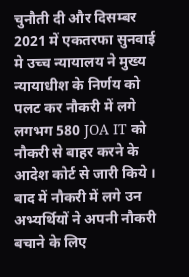चुनौती दी और दिसम्बर 2021 में एकतरफा सुनवाई मे उच्च न्यायालय ने मुख्य न्यायाधीश के निर्णय को पलट कर नौकरी में लगे लगभग 580 JOA IT को नौकरी से बाहर करने के आदेश कोर्ट से जारी किये ।
बाद में नौकरी में लगे उन अभ्यर्थियों ने अपनी नौकरी बचाने के लिए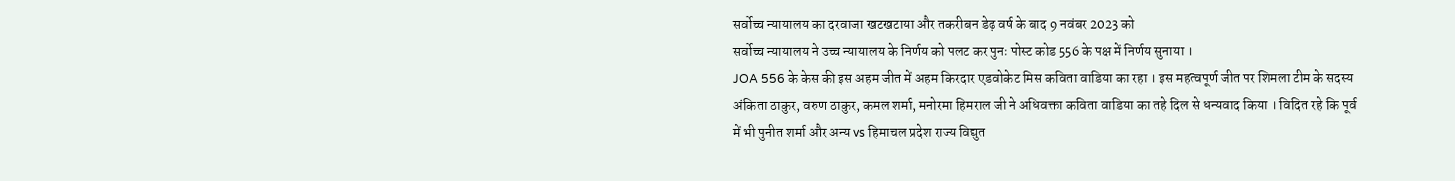सर्वोच्च न्यायालय का दरवाजा खटखटाया और तकरीबन डेढ़ वर्ष के बाद 9 नवंबर 2023 को
सर्वोच्च न्यायालय ने उच्च न्यायालय के निर्णय को पलट कर पुनः पोस्ट कोड 556 के पक्ष में निर्णय सुनाया ।
JOA 556 के केस की इस अहम जीत में अहम किरदार एडवोकेट मिस कविता वाडिया का रहा । इस महत्वपूर्ण जीत पर शिमला टीम के सदस्य अंकिता ठाकुर, वरुण ठाकुर, कमल शर्मा, मनोरमा हिमराल जी ने अधिवक्ता कविता वाडिया का तहे दिल से धन्यवाद किया । विदित रहे कि पूर्व में भी पुनीत शर्मा और अन्य vs हिमाचल प्रदेश राज्य विद्युत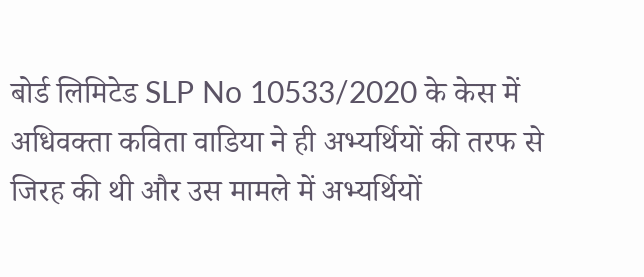बोर्ड लिमिटेड SLP No 10533/2020 के केस में अधिवक्ता कविता वाडिया ने ही अभ्यर्थियों की तरफ से जिरह की थी और उस मामले में अभ्यर्थियों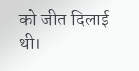को जीत दिलाई थी।